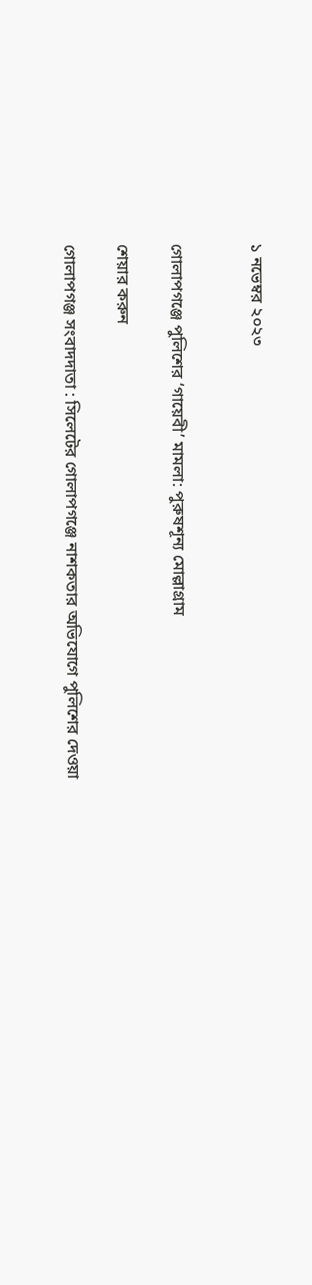১ নভেম্বর ২০২৩


গোলাপগঞ্জে পুলিশের ‘গায়েবী’ মামলা: পুরুষশূন্য মোল্লাগ্রাম

শেয়ার করুন

গোলাপগঞ্জ সংবাদদাতা : সিলেটের গোলাপগঞ্জে নাশকতার অভিযোগে পুলিশের দেওয়া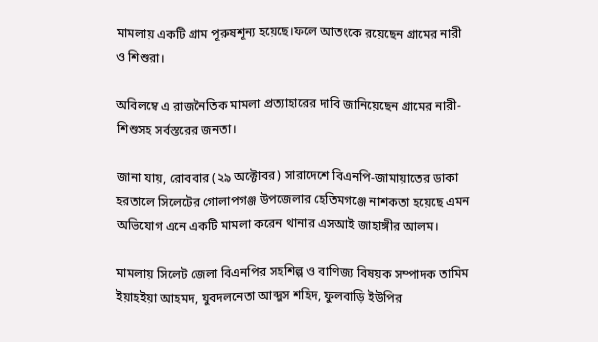মামলায় একটি গ্রাম পূরুষশূন্য হয়েছে।ফলে আতংকে রয়েছেন গ্রামের নারী ও শিশুরা।

অবিলম্বে এ রাজনৈতিক মামলা প্রত্যাহারের দাবি জানিয়েছেন গ্রামের নারী-শিশুসহ সর্বস্তরের জনতা।

জানা যায়, রোববার (২৯ অক্টোবর) সারাদেশে বিএনপি-জামায়াতের ডাকা হরতালে সিলেটের গোলাপগঞ্জ উপজেলার হেতিমগঞ্জে নাশকতা হয়েছে এমন অভিযোগ এনে একটি মামলা করেন থানার এসআই জাহাঙ্গীর আলম।

মামলায় সিলেট জেলা বিএনপির সহশিল্প ও বাণিজ্য বিষয়ক সম্পাদক তামিম ইয়াহইয়া আহমদ, যুবদলনেতা আব্দুস শহিদ, ফুলবাড়ি ইউপির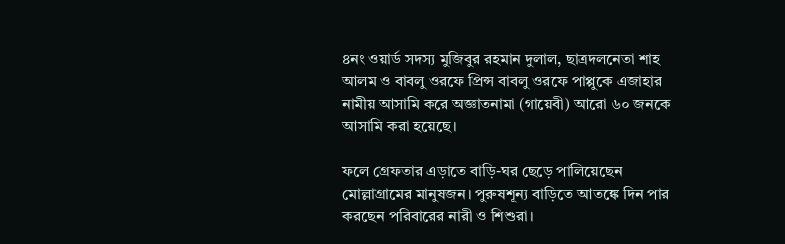৪নং ওয়ার্ড সদস্য মুজিবুর রহমান দুলাল, ছাত্রদলনেতা শাহ আলম ও বাবলু ওরফে প্রিন্স বাবলু ওরফে পাপ্পুকে এজাহার নামীয় আসামি করে অজ্ঞাতনামা (গায়েবী) আরো ৬০ জনকে আসামি করা হয়েছে।

ফলে গ্রেফতার এড়াতে বাড়ি-ঘর ছেড়ে পালিয়েছেন মোল্লাগ্রামের মানুষজন। পুরুষশূন্য বাড়িতে আতঙ্কে দিন পার করছেন পরিবারের নারী ও শিশুরা।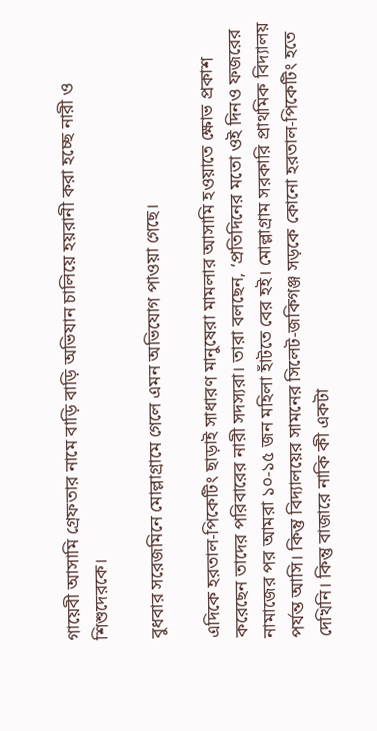গায়েবী আসামি গ্রেফতার নামে বাড়ি বাড়ি অভিযান চালিয়ে হয়রানী করা হচ্ছে নারী ও শিশুদেরকে।

বুধবার সরেজমিনে মোল্লাগ্রামে গেলে এমন অভিযোগ পাওয়া গেছে।

এদিকে হরতাল-পিকেটিং ছাড়াই সাধারণ মানুষেরা মামলার আসামি হওয়াতে ক্ষোভ প্রকাশ করেছেন তাদের পরিবারের নারী সদস্যরা। তারা বলছেন, ‘প্রতিদিনের মতো ওই দিনও ফজরের নামাজের পর আমরা ১০-১৫ জন মহিলা হাঁটতে বের হই। মোল্লাগ্রাম সরকারি প্রাথমিক বিদ্যালয় পর্যন্ত আসি। কিন্তু বিদ্যালয়ের সামনের সিলেট-জকিগঞ্জ সড়কে কোনো হরতাল-পিকেটিং হতে দেখিনি। কিন্তু বাজারে নাকি কী একটা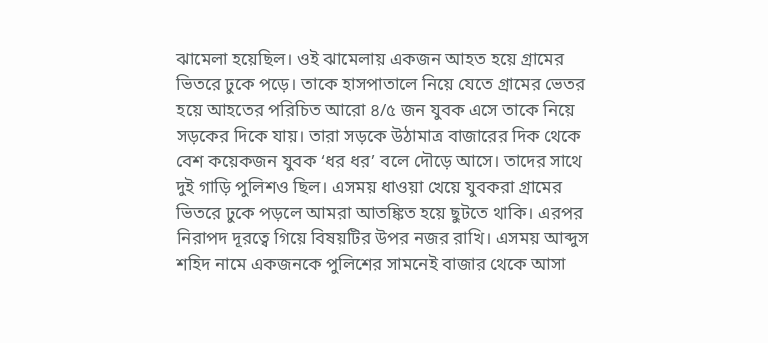ঝামেলা হয়েছিল। ওই ঝামেলায় একজন আহত হয়ে গ্রামের ভিতরে ঢুকে পড়ে। তাকে হাসপাতালে নিয়ে যেতে গ্রামের ভেতর হয়ে আহতের পরিচিত আরো ৪/৫ জন যুবক এসে তাকে নিয়ে সড়কের দিকে যায়। তারা সড়কে উঠামাত্র বাজারের দিক থেকে বেশ কয়েকজন যুবক ‘ধর ধর’ বলে দৌড়ে আসে। তাদের সাথে দুই গাড়ি পুলিশও ছিল। এসময় ধাওয়া খেয়ে যুবকরা গ্রামের ভিতরে ঢুকে পড়লে আমরা আতঙ্কিত হয়ে ছুটতে থাকি। এরপর নিরাপদ দূরত্বে গিয়ে বিষয়টির উপর নজর রাখি। এসময় আব্দুস শহিদ নামে একজনকে পুলিশের সামনেই বাজার থেকে আসা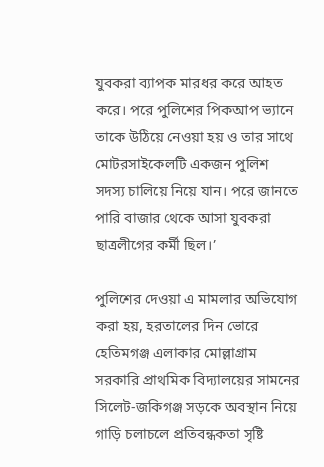যুবকরা ব্যাপক মারধর করে আহত করে। পরে পুলিশের পিকআপ ভ্যানে তাকে উঠিয়ে নেওয়া হয় ও তার সাথে মোটরসাইকেলটি একজন পুলিশ সদস্য চালিয়ে নিয়ে যান। পরে জানতে পারি বাজার থেকে আসা যুবকরা ছাত্রলীগের কর্মী ছিল।’

পুলিশের দেওয়া এ মামলার অভিযোগ করা হয়, হরতালের দিন ভোরে হেতিমগঞ্জ এলাকার মোল্লাগ্রাম সরকারি প্রাথমিক বিদ্যালয়ের সামনের সিলেট-জকিগঞ্জ সড়কে অবস্থান নিয়ে গাড়ি চলাচলে প্রতিবন্ধকতা সৃষ্টি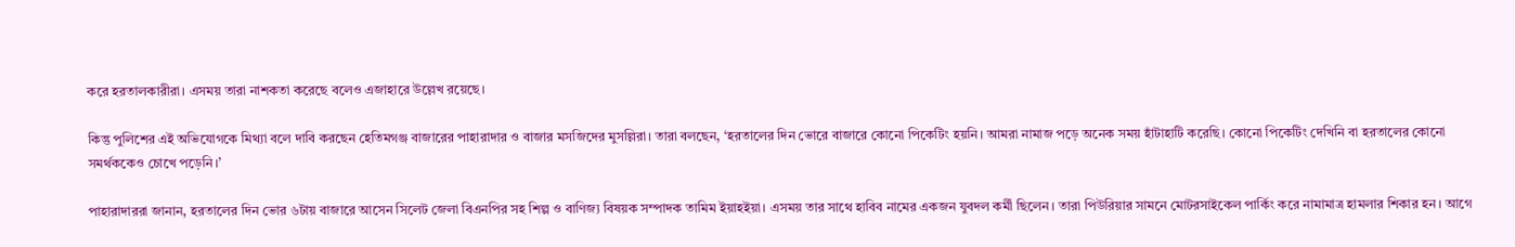করে হরতালকারীরা। এসময় তারা নাশকতা করেছে বলেও এজাহারে উল্লেখ রয়েছে।

কিন্তু পুলিশের এই অভিযোগকে মিথ্যা বলে দাবি করছেন হেতিমগঞ্জ বাজারের পাহারাদার ও বাজার মসজিদের মুসল্লিরা। তারা বলছেন, ‘হরতালের দিন ভোরে বাজারে কোনো পিকেটিং হয়নি। আমরা নামাজ পড়ে অনেক সময় হাঁটাহাটি করেছি। কোনো পিকেটিং দেখিনি বা হরতালের কোনো সমর্থককেও চোখে পড়েনি।’

পাহারাদাররা জানান, হরতালের দিন ভোর ৬টায় বাজারে আসেন সিলেট জেলা বিএনপির সহ শিল্প ও বাণিজ্য বিষয়ক সম্পাদক তামিম ইয়াহইয়া। এসময় তার সাথে হাবিব নামের একজন যুবদল কর্মী ছিলেন। তারা পিউরিয়ার সামনে মোটরসাইকেল পার্কিং করে নামামাত্র হামলার শিকার হন। আগে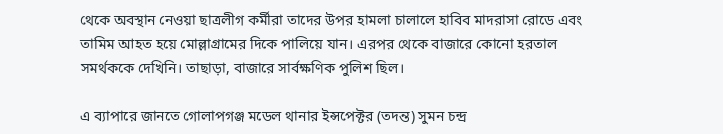থেকে অবস্থান নেওয়া ছাত্রলীগ কর্মীরা তাদের উপর হামলা চালালে হাবিব মাদরাসা রোডে এবং তামিম আহত হয়ে মোল্লাগ্রামের দিকে পালিয়ে যান। এরপর থেকে বাজারে কোনো হরতাল সমর্থককে দেখিনি। তাছাড়া, বাজারে সার্বক্ষণিক পুলিশ ছিল।

এ ব্যাপারে জানতে গোলাপগঞ্জ মডেল থানার ইন্সপেক্টর (তদন্ত) সুমন চন্দ্র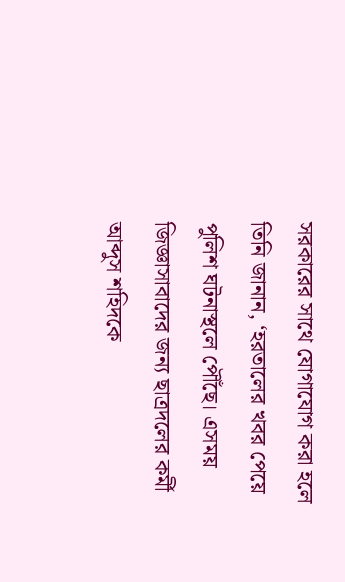সরকারের সাথে যোগাযোগ করা হলে তিনি জানান, ‘হরতালের খবর পেয়ে পুলিশ ঘটনাস্থলে পৌঁছে। এসময় জিজ্ঞাসাবাদের জন্য ছাত্রদলের কর্মী আব্দুস শহিদকে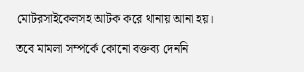মোটরসাইকেলসহ আটক করে থানায় আনা হয়।

তবে মামলা সম্পর্কে কোনো বক্তব্য দেননি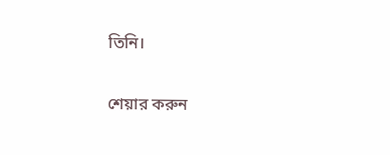তিনি।

শেয়ার করুন